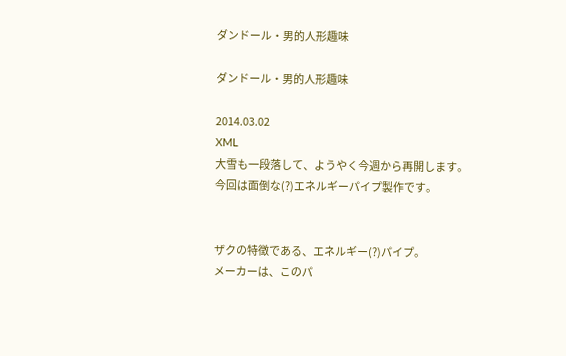ダンドール・男的人形趣味

ダンドール・男的人形趣味

2014.03.02
XML
大雪も一段落して、ようやく今週から再開します。
今回は面倒な(?)エネルギーパイプ製作です。


ザクの特徴である、エネルギー(?)パイプ。
メーカーは、このパ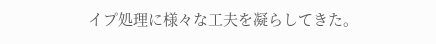イプ処理に様々な工夫を凝らしてきた。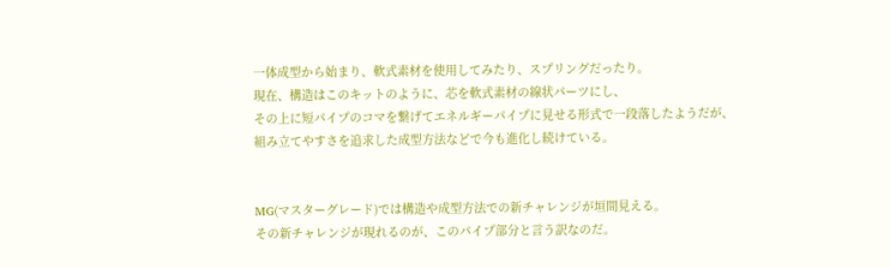一体成型から始まり、軟式素材を使用してみたり、スプリングだったり。
現在、構造はこのキットのように、芯を軟式素材の線状パーツにし、
その上に短パイプのコマを繋げてエネルギーパイプに見せる形式で一段落したようだが、
組み立てやすさを追求した成型方法などで今も進化し続けている。


MG(マスターグレード)では構造や成型方法での新チャレンジが垣間見える。
その新チャレンジが現れるのが、このパイプ部分と言う訳なのだ。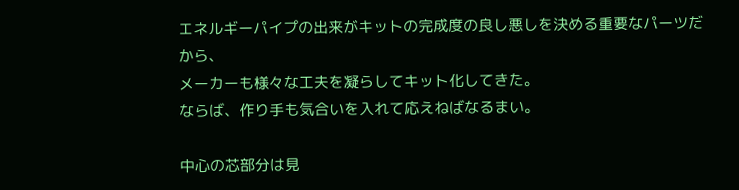エネルギーパイプの出来がキットの完成度の良し悪しを決める重要なパーツだから、
メーカーも様々な工夫を凝らしてキット化してきた。
ならば、作り手も気合いを入れて応えねばなるまい。

中心の芯部分は見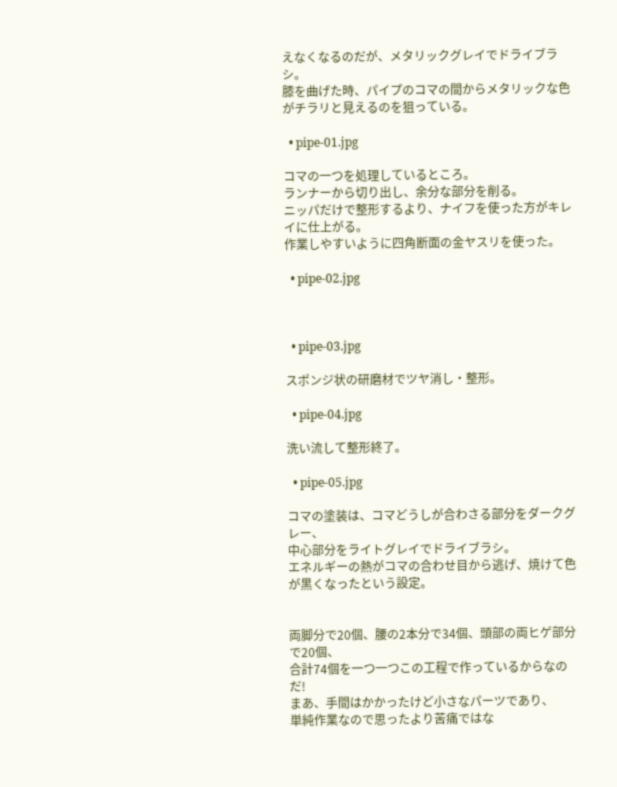えなくなるのだが、メタリックグレイでドライブラシ。
膝を曲げた時、パイプのコマの間からメタリックな色がチラリと見えるのを狙っている。

  • pipe-01.jpg

コマの一つを処理しているところ。
ランナーから切り出し、余分な部分を削る。
ニッパだけで整形するより、ナイフを使った方がキレイに仕上がる。
作業しやすいように四角断面の金ヤスリを使った。

  • pipe-02.jpg



  • pipe-03.jpg

スポンジ状の研磨材でツヤ消し・整形。

  • pipe-04.jpg

洗い流して整形終了。

  • pipe-05.jpg

コマの塗装は、コマどうしが合わさる部分をダークグレー、
中心部分をライトグレイでドライブラシ。
エネルギーの熱がコマの合わせ目から逃げ、焼けて色が黒くなったという設定。


両脚分で20個、腰の2本分で34個、頭部の両ヒゲ部分で20個、
合計74個を一つ一つこの工程で作っているからなのだ!
まあ、手間はかかったけど小さなパーツであり、
単純作業なので思ったより苦痛ではな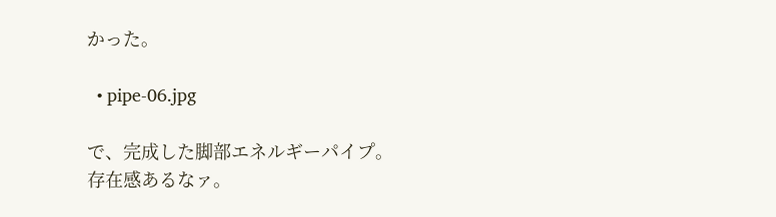かった。

  • pipe-06.jpg

で、完成した脚部エネルギーパイプ。
存在感あるなァ。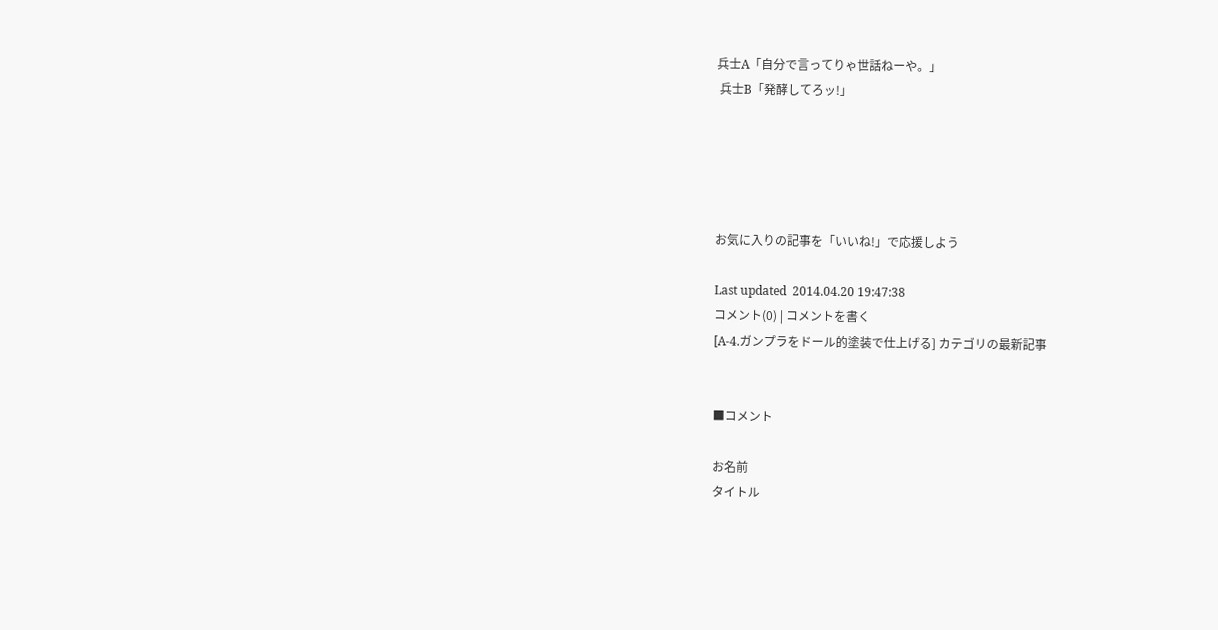兵士A「自分で言ってりゃ世話ねーや。」
 兵士B「発酵してろッ!」





お気に入りの記事を「いいね!」で応援しよう

Last updated  2014.04.20 19:47:38
コメント(0) | コメントを書く
[A-4.ガンプラをドール的塗装で仕上げる] カテゴリの最新記事


■コメント

お名前
タイトル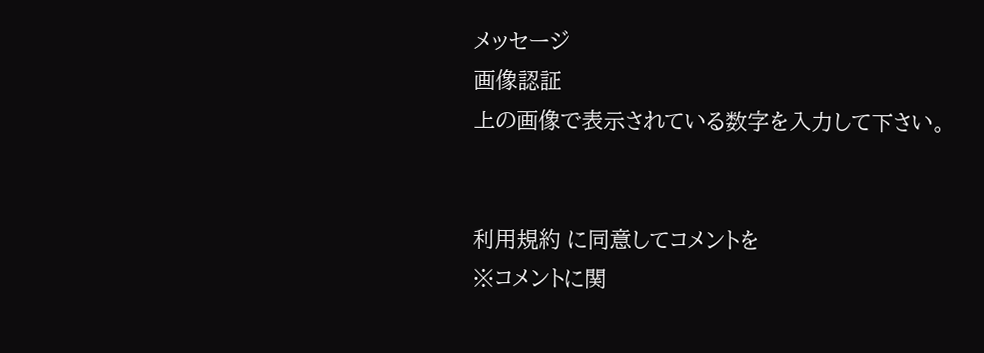メッセージ
画像認証
上の画像で表示されている数字を入力して下さい。


利用規約 に同意してコメントを
※コメントに関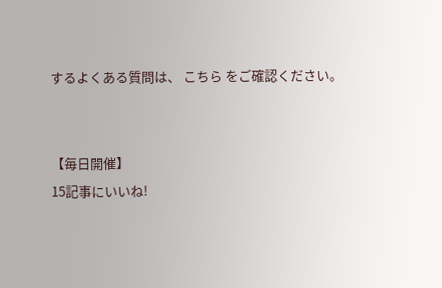するよくある質問は、 こちら をご確認ください。


【毎日開催】
15記事にいいね!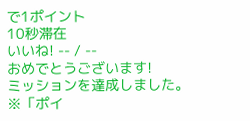で1ポイント
10秒滞在
いいね! -- / --
おめでとうございます!
ミッションを達成しました。
※「ポイ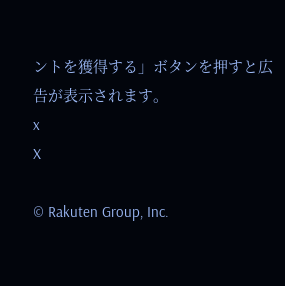ントを獲得する」ボタンを押すと広告が表示されます。
x
X

© Rakuten Group, Inc.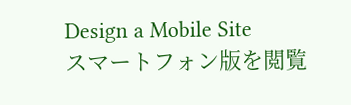Design a Mobile Site
スマートフォン版を閲覧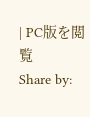| PC版を閲覧
Share by: